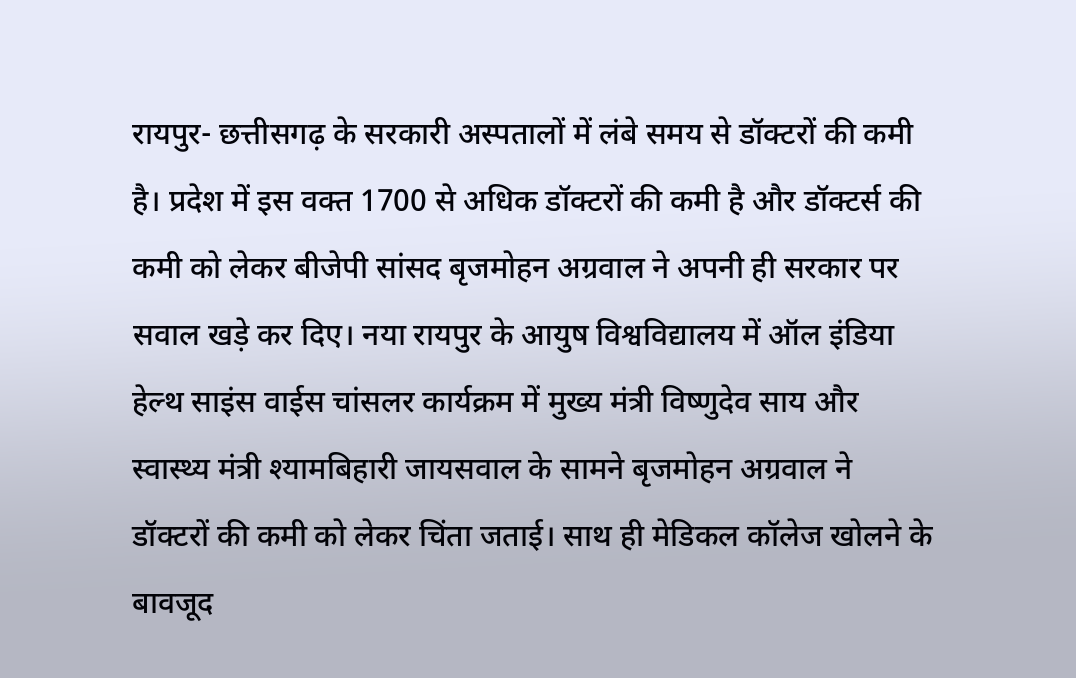रायपुर- छत्तीसगढ़ के सरकारी अस्पतालों में लंबे समय से डॉक्टरों की कमी है। प्रदेश में इस वक्त 1700 से अधिक डॉक्टरों की कमी है और डॉक्टर्स की कमी को लेकर बीजेपी सांसद बृजमोहन अग्रवाल ने अपनी ही सरकार पर सवाल खड़े कर दिए। नया रायपुर के आयुष विश्वविद्यालय में ऑल इंडिया हेल्थ साइंस वाईस चांसलर कार्यक्रम में मुख्य मंत्री विष्णुदेव साय और स्वास्थ्य मंत्री श्यामबिहारी जायसवाल के सामने बृजमोहन अग्रवाल ने डॉक्टरों की कमी को लेकर चिंता जताई। साथ ही मेडिकल कॉलेज खोलने के बावजूद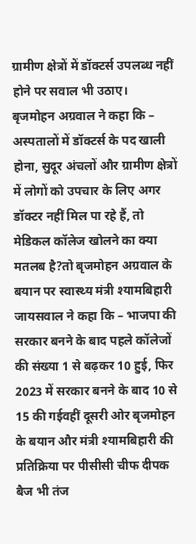ग्रामीण क्षेत्रों में डॉक्टर्स उपलब्ध नहीं होने पर सवाल भी उठाए।
बृजमोहन अग्रवाल ने कहा कि – अस्पतालों में डॉक्टर्स के पद खाली होना, सुदूर अंचलों और ग्रामीण क्षेत्रों में लोगों को उपचार के लिए अगर डॉक्टर नहीं मिल पा रहे हैं, तो मेडिकल कॉलेज खोलने का क्या मतलब है?तो बृजमोहन अग्रवाल के बयान पर स्वास्थ्य मंत्री श्यामबिहारी जायसवाल ने कहा कि – भाजपा की सरकार बनने के बाद पहले कॉलेजों की संख्या 1 से बढ़कर 10 हुई, फिर 2023 में सरकार बनने के बाद 10 से 15 की गईवहीं दूसरी ओर बृजमोहन के बयान और मंत्री श्यामबिहारी की प्रतिक्रिया पर पीसीसी चीफ दीपक बैज भी तंज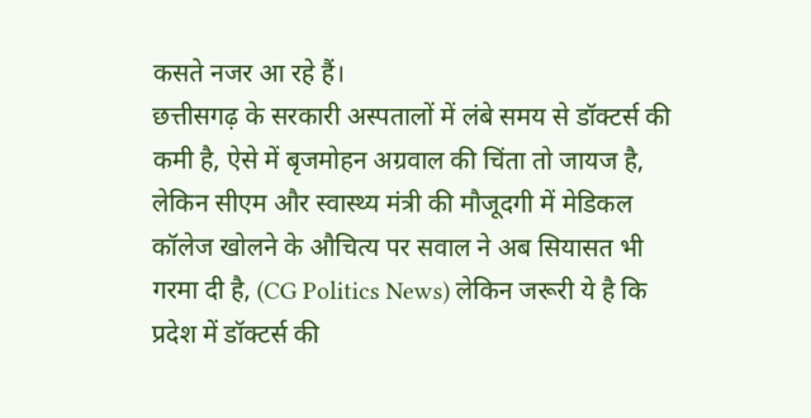कसते नजर आ रहे हैं।
छत्तीसगढ़ के सरकारी अस्पतालों में लंबे समय से डॉक्टर्स की कमी है, ऐसे में बृजमोहन अग्रवाल की चिंता तो जायज है, लेकिन सीएम और स्वास्थ्य मंत्री की मौजूदगी में मेडिकल कॉलेज खोलने के औचित्य पर सवाल ने अब सियासत भी गरमा दी है, (CG Politics News) लेकिन जरूरी ये है कि प्रदेश में डॉक्टर्स की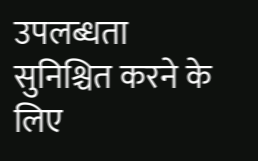उपलब्धता सुनिश्चित करने के लिए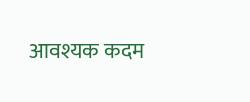आवश्यक कदम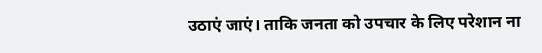उठाएं जाएं। ताकि जनता को उपचार के लिए परेशान ना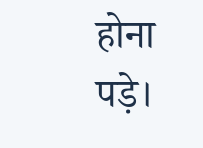होना पड़े।